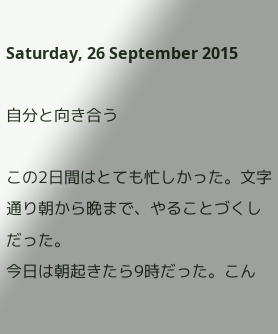Saturday, 26 September 2015

自分と向き合う

この2日間はとても忙しかった。文字通り朝から晩まで、やることづくしだった。
今日は朝起きたら9時だった。こん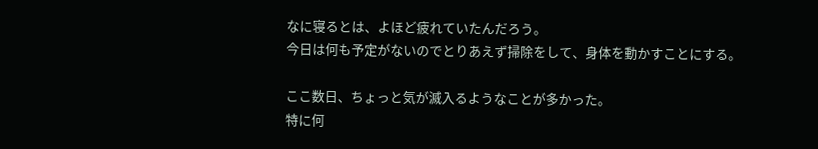なに寝るとは、よほど疲れていたんだろう。
今日は何も予定がないのでとりあえず掃除をして、身体を動かすことにする。

ここ数日、ちょっと気が滅入るようなことが多かった。
特に何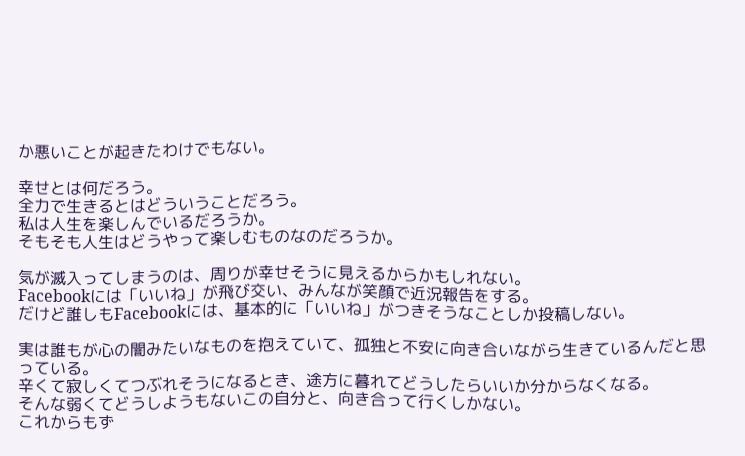か悪いことが起きたわけでもない。

幸せとは何だろう。
全力で生きるとはどういうことだろう。
私は人生を楽しんでいるだろうか。
そもそも人生はどうやって楽しむものなのだろうか。

気が滅入ってしまうのは、周りが幸せそうに見えるからかもしれない。
Facebookには「いいね」が飛び交い、みんなが笑顔で近況報告をする。
だけど誰しもFacebookには、基本的に「いいね」がつきそうなことしか投稿しない。

実は誰もが心の闇みたいなものを抱えていて、孤独と不安に向き合いながら生きているんだと思っている。
辛くて寂しくてつぶれそうになるとき、途方に暮れてどうしたらいいか分からなくなる。
そんな弱くてどうしようもないこの自分と、向き合って行くしかない。
これからもず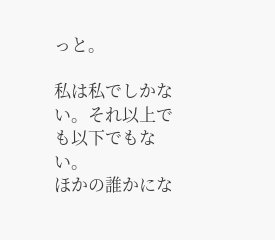っと。

私は私でしかない。それ以上でも以下でもない。
ほかの誰かにな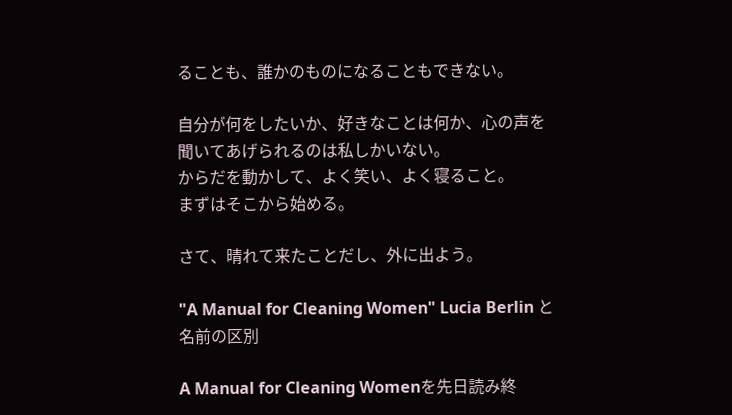ることも、誰かのものになることもできない。

自分が何をしたいか、好きなことは何か、心の声を聞いてあげられるのは私しかいない。
からだを動かして、よく笑い、よく寝ること。
まずはそこから始める。

さて、晴れて来たことだし、外に出よう。

"A Manual for Cleaning Women" Lucia Berlin と名前の区別

A Manual for Cleaning Womenを先日読み終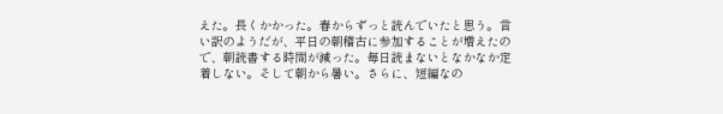えた。長くかかった。春からずっと読んでいたと思う。言い訳のようだが、平日の朝稽古に参加することが増えたので、朝読書する時間が減った。毎日読まないとなかなか定着しない。そして朝から暑い。さらに、短編なの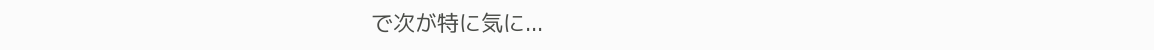で次が特に気に...